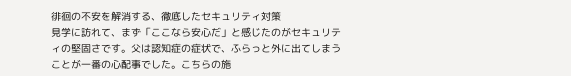徘徊の不安を解消する、徹底したセキュリティ対策
見学に訪れて、まず「ここなら安心だ」と感じたのがセキュリティの堅固さです。父は認知症の症状で、ふらっと外に出てしまうことが一番の心配事でした。こちらの施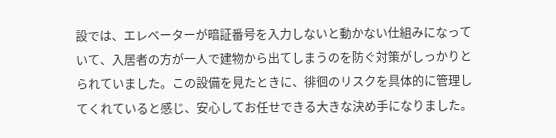設では、エレベーターが暗証番号を入力しないと動かない仕組みになっていて、入居者の方が一人で建物から出てしまうのを防ぐ対策がしっかりとられていました。この設備を見たときに、徘徊のリスクを具体的に管理してくれていると感じ、安心してお任せできる大きな決め手になりました。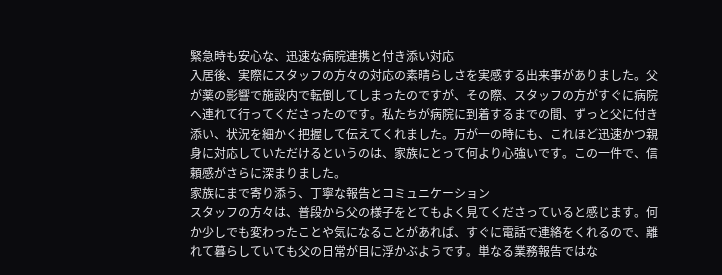緊急時も安心な、迅速な病院連携と付き添い対応
入居後、実際にスタッフの方々の対応の素晴らしさを実感する出来事がありました。父が薬の影響で施設内で転倒してしまったのですが、その際、スタッフの方がすぐに病院へ連れて行ってくださったのです。私たちが病院に到着するまでの間、ずっと父に付き添い、状況を細かく把握して伝えてくれました。万が一の時にも、これほど迅速かつ親身に対応していただけるというのは、家族にとって何より心強いです。この一件で、信頼感がさらに深まりました。
家族にまで寄り添う、丁寧な報告とコミュニケーション
スタッフの方々は、普段から父の様子をとてもよく見てくださっていると感じます。何か少しでも変わったことや気になることがあれば、すぐに電話で連絡をくれるので、離れて暮らしていても父の日常が目に浮かぶようです。単なる業務報告ではな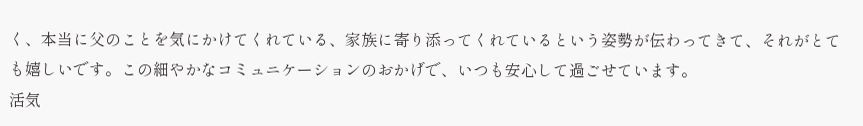く、本当に父のことを気にかけてくれている、家族に寄り添ってくれているという姿勢が伝わってきて、それがとても嬉しいです。この細やかなコミュニケーションのおかげで、いつも安心して過ごせています。
活気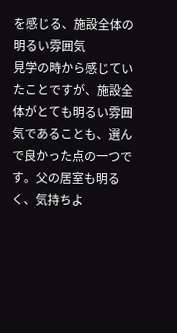を感じる、施設全体の明るい雰囲気
見学の時から感じていたことですが、施設全体がとても明るい雰囲気であることも、選んで良かった点の一つです。父の居室も明るく、気持ちよ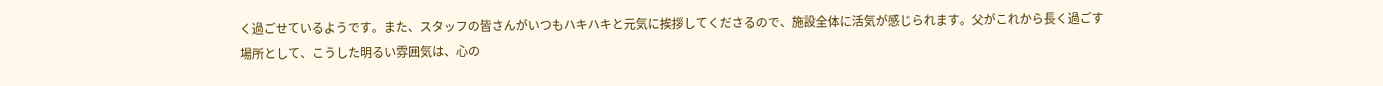く過ごせているようです。また、スタッフの皆さんがいつもハキハキと元気に挨拶してくださるので、施設全体に活気が感じられます。父がこれから長く過ごす場所として、こうした明るい雰囲気は、心の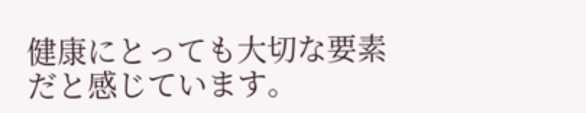健康にとっても大切な要素だと感じています。